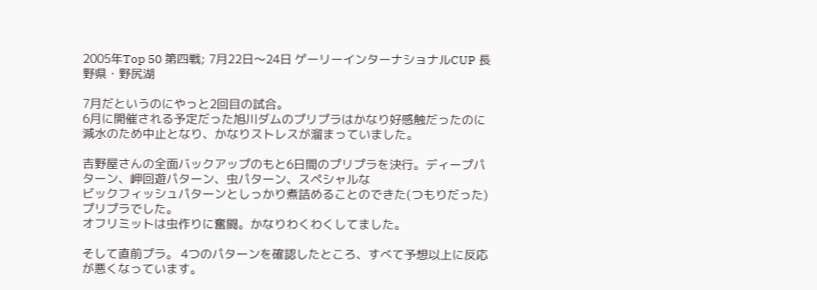2005年Top 50 第四戦; 7月22日〜24日 ゲーリーインターナショナルCUP 長野県・野尻湖

7月だというのにやっと2回目の試合。
6月に開催される予定だった旭川ダムのプリプラはかなり好感触だったのに減水のため中止となり、かなりストレスが溜まっていました。

吉野屋さんの全面バックアップのもと6日間のプリプラを決行。ディープパターン、岬回遊パターン、虫パターン、スペシャルな
ビックフィッシュパターンとしっかり煮詰めることのできた(つもりだった)プリプラでした。
オフリミットは虫作りに奮闘。かなりわくわくしてました。

そして直前プラ。 4つのパターンを確認したところ、すべて予想以上に反応が悪くなっています。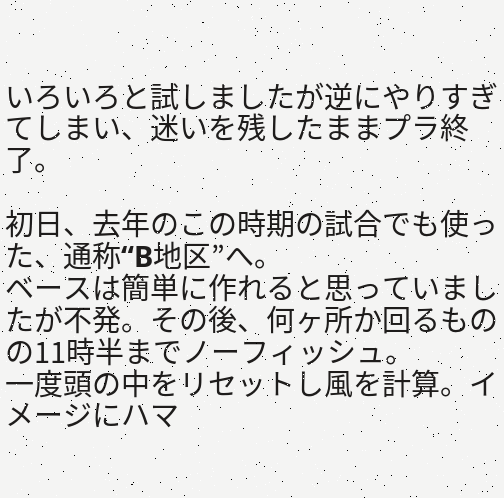いろいろと試しましたが逆にやりすぎてしまい、迷いを残したままプラ終了。

初日、去年のこの時期の試合でも使った、通称“B地区”へ。
ベースは簡単に作れると思っていましたが不発。その後、何ヶ所か回るものの11時半までノーフィッシュ。
一度頭の中をリセットし風を計算。イメージにハマ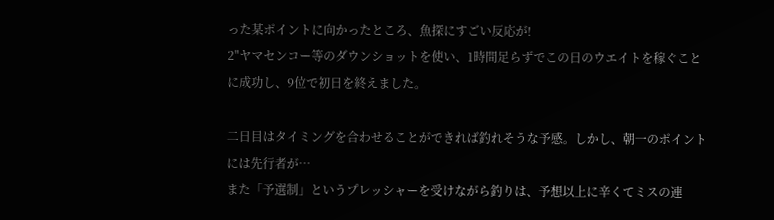った某ポイントに向かったところ、魚探にすごい反応が!
2"ヤマセンコー等のダウンショットを使い、1時間足らずでこの日のウエイトを稼ぐことに成功し、9位で初日を終えました。

二日目はタイミングを合わせることができれば釣れそうな予感。しかし、朝一のポイントには先行者が…
また「予選制」というプレッシャーを受けながら釣りは、予想以上に辛くてミスの連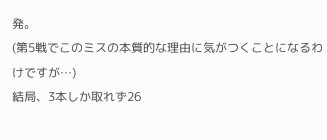発。
(第5戦でこのミスの本質的な理由に気がつくことになるわけですが…)
結局、3本しか取れず26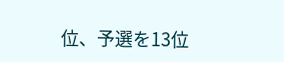位、予選を13位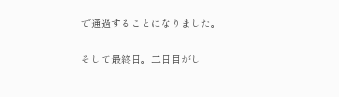で通過することになりました。

そして最終日。二日目がし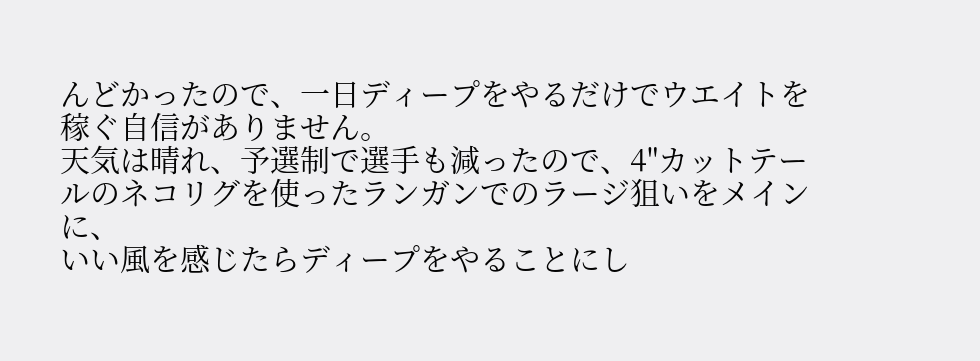んどかったので、一日ディープをやるだけでウエイトを稼ぐ自信がありません。
天気は晴れ、予選制で選手も減ったので、4"カットテールのネコリグを使ったランガンでのラージ狙いをメインに、
いい風を感じたらディープをやることにし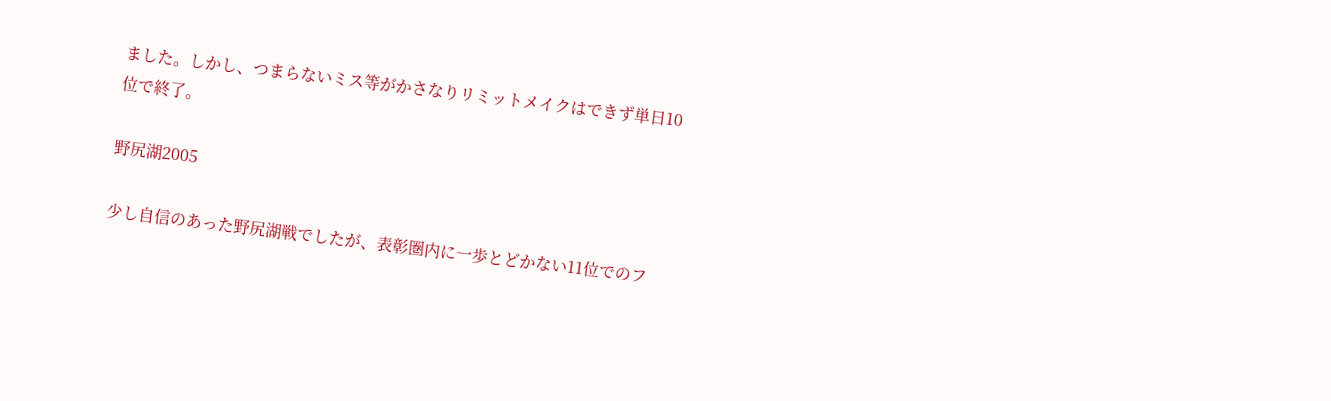ました。しかし、つまらないミス等がかさなりリミットメイクはできず単日10位で終了。

野尻湖2005

少し自信のあった野尻湖戦でしたが、表彰圏内に一歩とどかない11位でのフ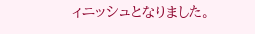ィニッシュとなりました。